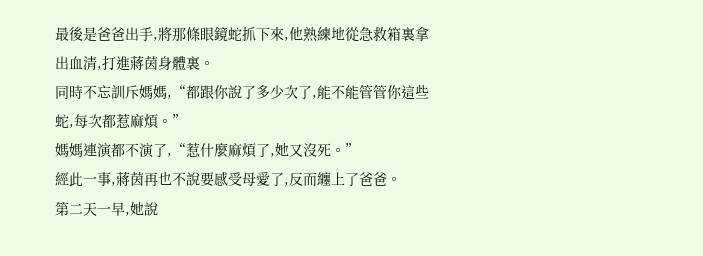最後是爸爸出手,將那條眼鏡蛇抓下來,他熟練地從急救箱裏拿出血清,打進蔣茵身體裏。
同時不忘訓斥媽媽,“都跟你說了多少次了,能不能管管你這些蛇,每次都惹麻煩。”
媽媽連演都不演了,“惹什麼麻煩了,她又沒死。”
經此一事,蔣茵再也不說要感受母愛了,反而纏上了爸爸。
第二天一早,她說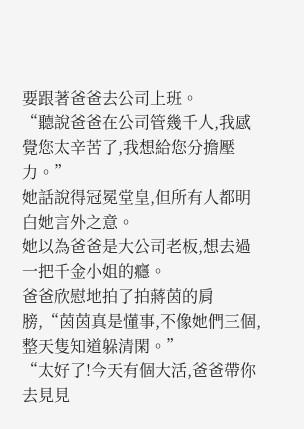要跟著爸爸去公司上班。
“聽說爸爸在公司管幾千人,我感覺您太辛苦了,我想給您分擔壓力。”
她話說得冠冕堂皇,但所有人都明白她言外之意。
她以為爸爸是大公司老板,想去過一把千金小姐的癮。
爸爸欣慰地拍了拍蔣茵的肩膀,“茵茵真是懂事,不像她們三個,整天隻知道躲清閑。”
“太好了!今天有個大活,爸爸帶你去見見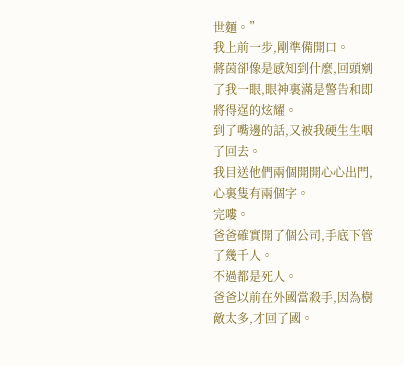世麵。”
我上前一步,剛準備開口。
蔣茵卻像是感知到什麼,回頭剜了我一眼,眼神裏滿是警告和即將得逞的炫耀。
到了嘴邊的話,又被我硬生生咽了回去。
我目送他們兩個開開心心出門,心裏隻有兩個字。
完嘍。
爸爸確實開了個公司,手底下管了幾千人。
不過都是死人。
爸爸以前在外國當殺手,因為樹敵太多,才回了國。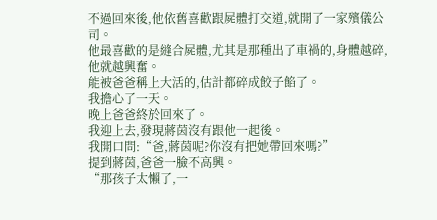不過回來後,他依舊喜歡跟屍體打交道,就開了一家殯儀公司。
他最喜歡的是縫合屍體,尤其是那種出了車禍的,身體越碎,他就越興奮。
能被爸爸稱上大活的,估計都碎成餃子餡了。
我擔心了一天。
晚上爸爸終於回來了。
我迎上去,發現蔣茵沒有跟他一起後。
我開口問:“爸,蔣茵呢?你沒有把她帶回來嗎?”
提到蔣茵,爸爸一臉不高興。
“那孩子太懶了,一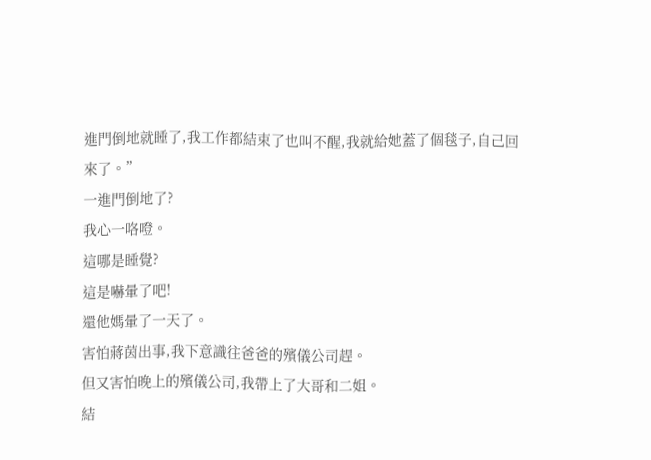進門倒地就睡了,我工作都結束了也叫不醒,我就給她蓋了個毯子,自己回來了。”
一進門倒地了?
我心一咯噔。
這哪是睡覺?
這是嚇暈了吧!
還他媽暈了一天了。
害怕蔣茵出事,我下意識往爸爸的殯儀公司趕。
但又害怕晚上的殯儀公司,我帶上了大哥和二姐。
結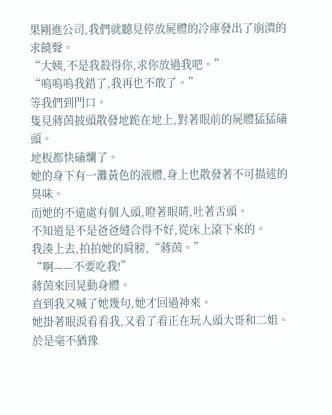果剛進公司,我們就聽見停放屍體的冷庫發出了崩潰的求饒聲。
“大姨,不是我殺得你,求你放過我吧。”
“嗚嗚嗚我錯了,我再也不敢了。”
等我們到門口。
隻見蔣茵披頭散發地跪在地上,對著眼前的屍體猛猛磕頭。
地板都快磕爛了。
她的身下有一灘黃色的液體,身上也散發著不可描述的臭味。
而她的不遠處有個人頭,瞪著眼睛,吐著舌頭。
不知道是不是爸爸縫合得不好,從床上滾下來的。
我湊上去,拍拍她的肩膀,“蔣茵。”
“啊——不要吃我!”
蔣茵來回晃動身體。
直到我又喊了她幾句,她才回過神來。
她掛著眼淚看看我,又看了看正在玩人頭大哥和二姐。
於是毫不猶豫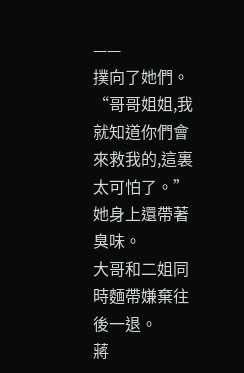——
撲向了她們。
“哥哥姐姐,我就知道你們會來救我的,這裏太可怕了。”
她身上還帶著臭味。
大哥和二姐同時麵帶嫌棄往後一退。
蔣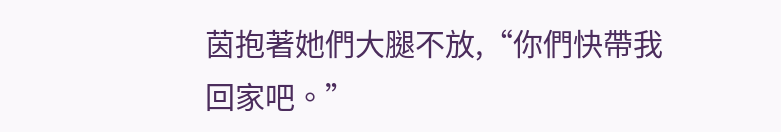茵抱著她們大腿不放,“你們快帶我回家吧。”